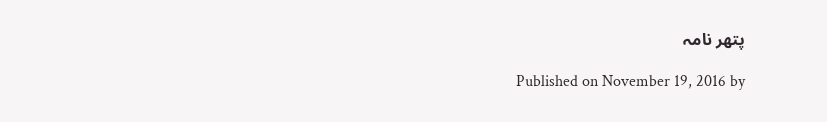پتھر نامہ

Published on November 19, 2016 by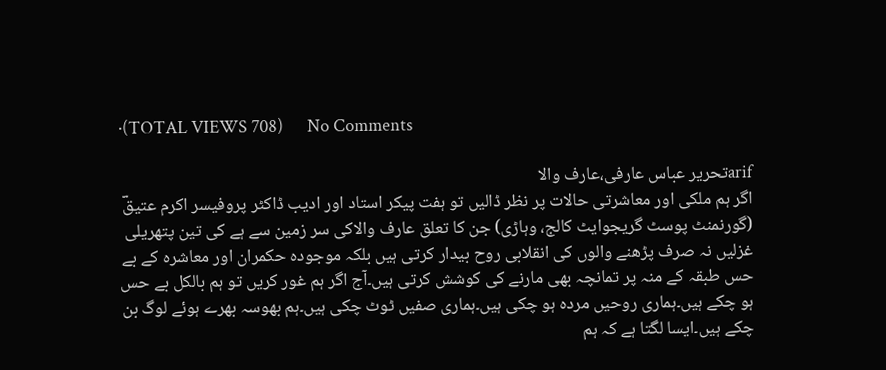·(TOTAL VIEWS 708)      No Comments

arifتحریر عباس عارفی،عارف والا
اگر ہم ملکی اور معاشرتی حالات پر نظر ڈالیں تو ہفت پیکر استاد اور ادیب ڈاکٹر پروفیسر اکرم عتیقؔ (گورنمنٹ پوسٹ گریجوایٹ کالج، وہاڑی) جن کا تعلق عارف والاکی سر زمین سے ہے کی تین پتھریلی غزلیں نہ صرف پڑھنے والوں کی انقلابی روح بیدار کرتی ہیں بلکہ موجودہ حکمران اور معاشرہ کے بے حس طبقہ کے منہ پر تمانچہ بھی مارنے کی کوشش کرتی ہیں۔آج اگر ہم غور کریں تو ہم بالکل بے حس ہو چکے ہیں۔ہماری روحیں مردہ ہو چکی ہیں۔ہماری صفیں ٹوٹ چکی ہیں۔ہم بھوسہ بھرے ہوئے لوگ بن چکے ہیں۔ایسا لگتا ہے کہ ہم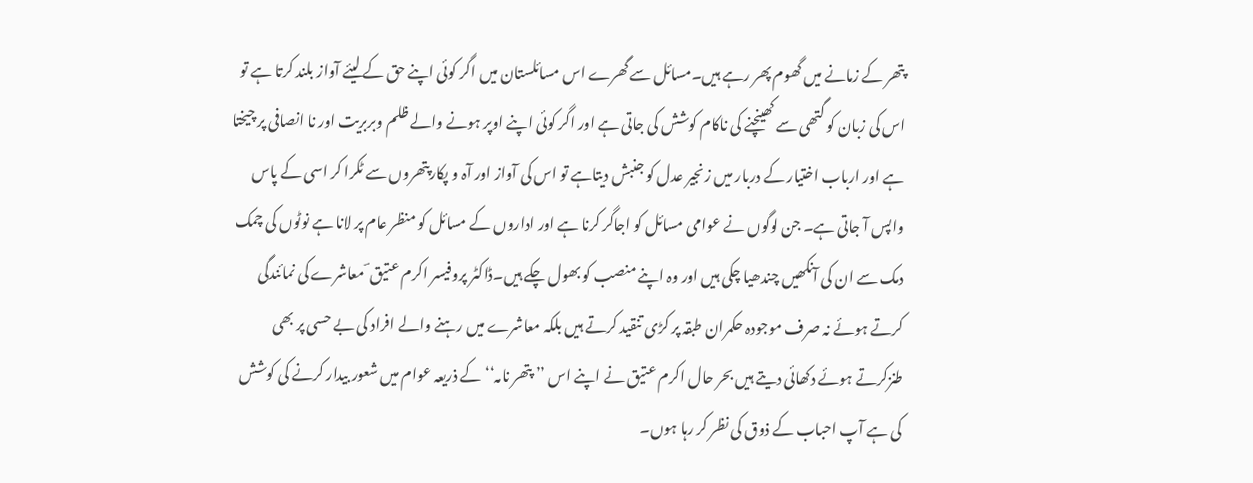پتھر کے زمانے میں گھوم پھر رہے ہیں۔مسائل سے گھرے اس مسائلستان میں اگر کوئی اپنے حق کے لیئے آواز بلند کرتا ہے تو اس کی زبان کو گتھی سے کھینچنے کی ناکام کوشش کی جاتی ہے اور اگر کوئی اپنے اوپر ہونے والے ظلم وبربریت اور نا انصافی پر چیختا ہے اور ارباب اختیار کے دربار میں زنجیر عدل کو جنبش دیتاہے تو اس کی آواز اور آہ و پکارپتھروں سے ٹکرا کر اسی کے پاس واپس آ جاتی ہے۔ جن لوگوں نے عوامی مسائل کو اجاگر کرنا ہے اور اداروں کے مسائل کو منظر عام پر لانا ہے نوٹوں کی چمک دمک سے ان کی آنکھیں چندھیا چکی ہیں اور وہ اپنے منصب کو بھول چکے ہیں۔ڈاکٹر پروفیسر اکرم عتیق ؔ معاشرے کی نمائندگی کرتے ہوئے نہ صرف موجودہ حکمران طبقہ پر کڑی تنقید کرتے ہیں بلکہ معاشرے میں رہنے والے افراد کی بے حسی پر بھی طنزکرتے ہوئے دکھائی دیتے ہیں بحر حال اکرم عتیق نے اپنے اس ’’ پتھر نامہ‘‘ کے ذریعہ عوام میں شعور بیدار کرنے کی کوشش کی ہے آپ احباب کے ذوق کی نظر کر رہا ہوں۔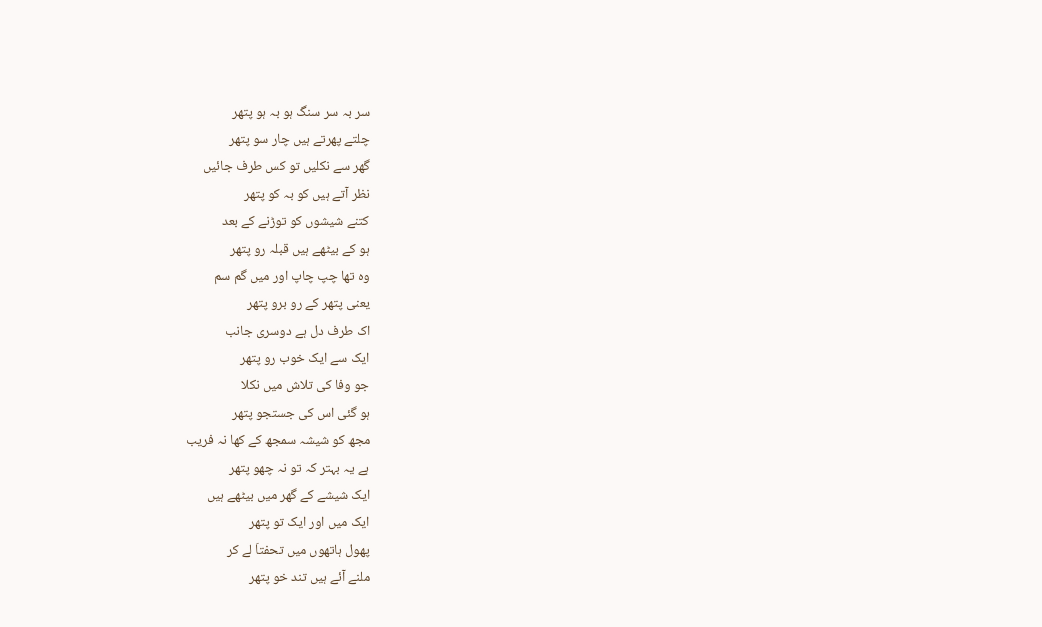سر بہ سر سنگ ہو بہ ہو پتھر
چلتے پھرتے ہیں چار سو پتھر
گھر سے نکلیں تو کس طرف جائیں
نظر آتے ہیں کو بہ کو پتھر
کتنے شیشوں کو توڑنے کے بعد
ہو کے بیٹھے ہیں قبلہ رو پتھر
وہ تھا چپ چاپ اور میں گم سم
یعنی پتھر کے رو برو پتھر
اک طرف دل ہے دوسری جانب
ایک سے ایک خوب رو پتھر
جو وفا کی تلاش میں نکلا
ہو گئی اس کی جستجو پتھر
مجھ کو شیشہ سمجھ کے کھا نہ فریب
ہے یہ بہتر کہ تو نہ چھو پتھر
ایک شیشے کے گھر میں بیٹھے ہیں
ایک میں اور ایک تو پتھر
پھول ہاتھوں میں تحفتاَ لے کر
ملنے آئے ہیں تند خو پتھر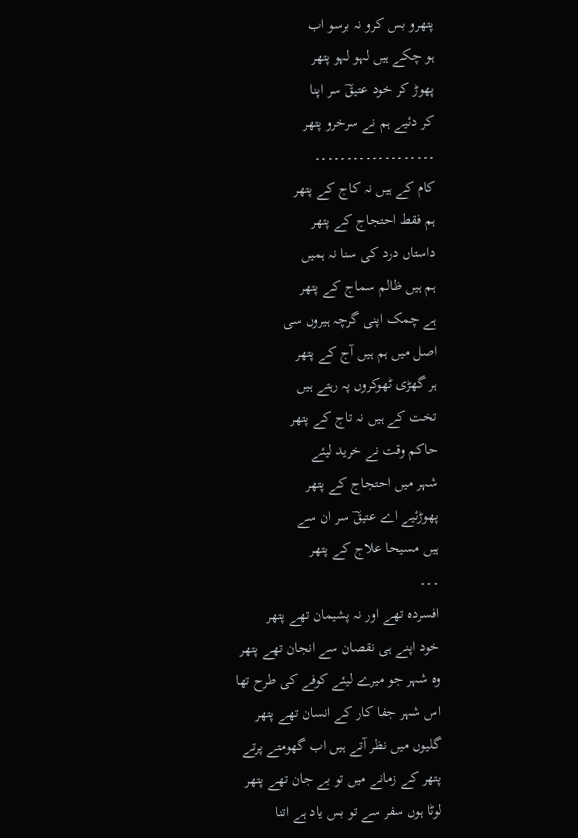پتھرو بس کرو نہ برسو اب
ہو چکے ہیں لہو لہو پتھر
پھوڑ کر خود عتیقؔ سر اپنا
کر دئیے ہم نے سرخرو پتھر
۔۔۔۔۔۔۔۔۔۔۔۔۔۔۔۔۔۔۔
کام کے ہیں نہ کاج کے پتھر
ہم فقط احتجاج کے پتھر
داستاں درد کی سنا نہ ہمیں
ہم ہیں ظالم سماج کے پتھر
ہے چمک اپنی گرچہ ہیروں سی
اصل میں ہم ہیں آج کے پتھر
ہر گھڑی ٹھوکروں پہ رہتے ہیں
تخت کے ہیں نہ تاج کے پتھر
حاکم وقت نے خرید لیئے
شہر میں احتجاج کے پتھر
پھوڑئیے اے عتیقؔ سر ان سے
ہیں مسیحا علاج کے پتھر
۔۔۔
افسردہ تھے اور نہ پشیمان تھے پتھر
خود اپنے ہی نقصان سے انجان تھے پتھر
وہ شہر جو میرے لیئے کوفے کی طرح تھا
اس شہر جفا کار کے انسان تھے پتھر
گلیوں میں نظر آتے ہیں اب گھومتے پرتے
پتھر کے زمانے میں تو بے جان تھے پتھر
لوٹا ہوں سفر سے تو بس یاد ہے اتنا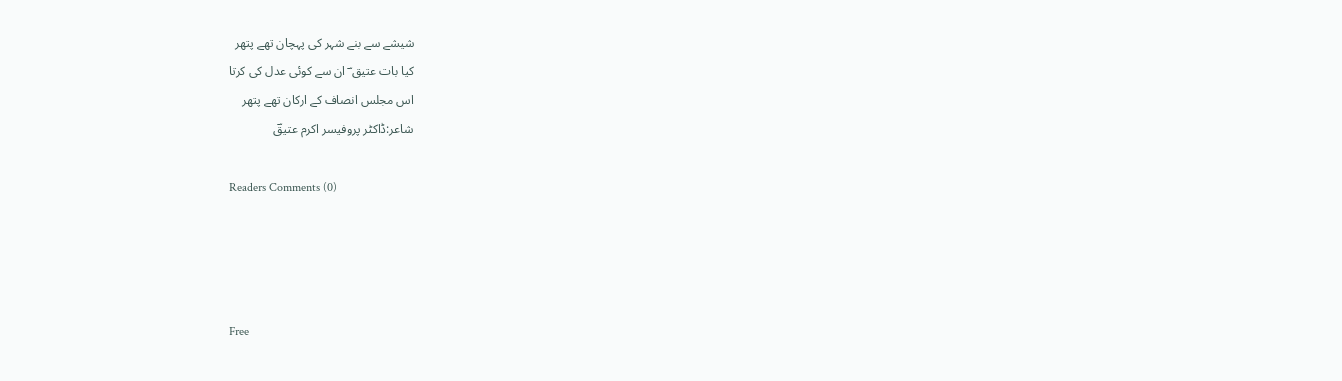شیشے سے بنے شہر کی پہچان تھے پتھر
کیا بات عتیق ؔ ان سے کوئی عدل کی کرتا
اس مجلس انصاف کے ارکان تھے پتھر
شاعر:ڈاکٹر پروفیسر اکرم عتیقؔ

Readers Comments (0)




Free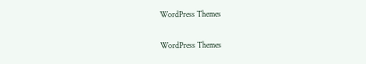WordPress Themes

WordPress Themes